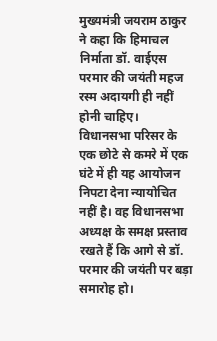मुख्यमंत्री जयराम ठाकुर ने कहा कि हिमाचल निर्माता डॉ. वाईएस परमार की जयंती महज रस्म अदायगी ही नहीं होनी चाहिए। विधानसभा परिसर के एक छोटे से कमरे में एक घंटे में ही यह आयोजन निपटा देना न्यायोचित नहीं है। वह विधानसभा अध्यक्ष के समक्ष प्रस्ताव रखते हैं कि आगे से डॉ. परमार की जयंती पर बड़ा समारोह हो।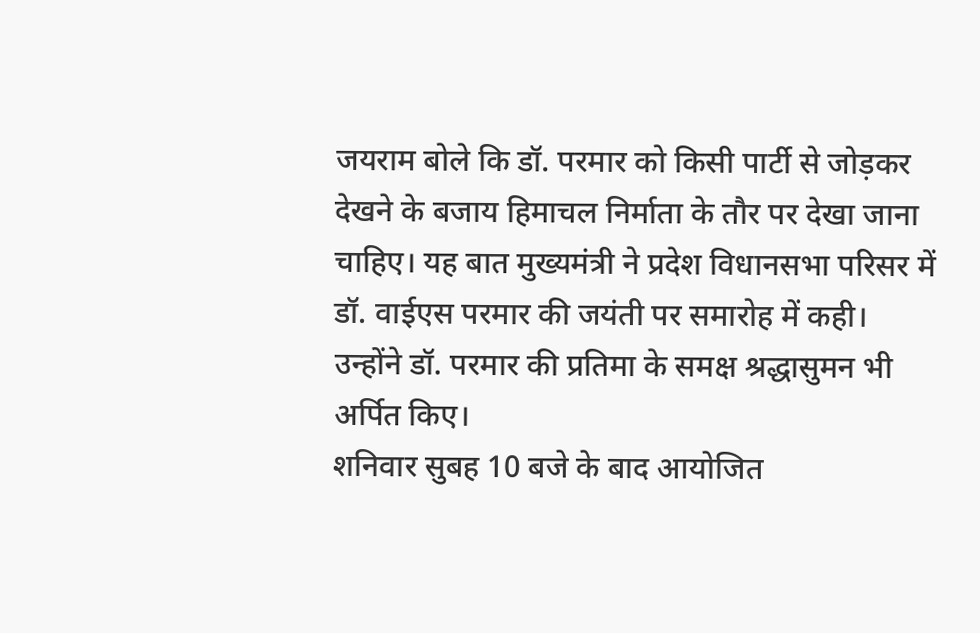जयराम बोले कि डॉ. परमार को किसी पार्टी से जोड़कर देखने के बजाय हिमाचल निर्माता के तौर पर देखा जाना चाहिए। यह बात मुख्यमंत्री ने प्रदेश विधानसभा परिसर में डॉ. वाईएस परमार की जयंती पर समारोह में कही। उन्होंने डॉ. परमार की प्रतिमा के समक्ष श्रद्धासुमन भी अर्पित किए।
शनिवार सुबह 10 बजे के बाद आयोजित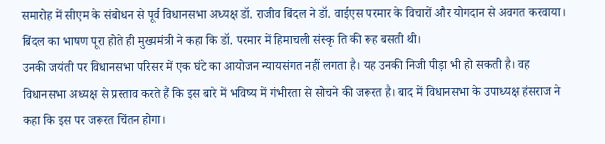समारोह में सीएम के संबोधन से पूर्व विधानसभा अध्यक्ष डॉ. राजीव बिंदल ने डॉ. वाईएस परमार के विचारों और योगदान से अवगत करवाया। बिंदल का भाषण पूरा होते ही मुख्यमंत्री ने कहा कि डॉ. परमार में हिमाचली संस्कृ ति की रूह बसती थी।
उनकी जयंती पर विधानसभा परिसर में एक घंटे का आयोजन न्यायसंगत नहीं लगता है। यह उनकी निजी पीड़ा भी हो सकती है। वह विधानसभा अध्यक्ष से प्रस्ताव करते हैं कि इस बारे में भविष्य में गंभीरता से सोचने की जरूरत है। बाद में विधानसभा के उपाध्यक्ष हंसराज ने कहा कि इस पर जरूरत चिंतन होगा।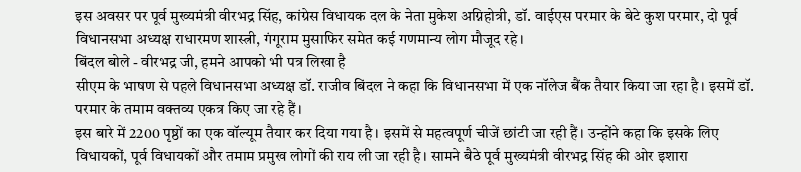इस अवसर पर पूर्व मुख्यमंत्री वीरभद्र सिंह, कांग्रेस विधायक दल के नेता मुकेश अग्निहोत्री, डॉ. वाईएस परमार के बेटे कुश परमार, दो पूर्व विधानसभा अध्यक्ष राधारमण शास्त्री, गंगूराम मुसाफिर समेत कई गणमान्य लोग मौजूद रहे।
बिंदल बोले - वीरभद्र जी, हमने आपको भी पत्र लिखा है
सीएम के भाषण से पहले विधानसभा अध्यक्ष डॉ. राजीव बिंदल ने कहा कि विधानसभा में एक नॉलेज बैंक तैयार किया जा रहा है। इसमें डॉ. परमार के तमाम वक्तव्य एकत्र किए जा रहे हैं।
इस बारे में 2200 पृष्ठों का एक वॉल्यूम तैयार कर दिया गया है। इसमें से महत्वपूर्ण चीजें छांटी जा रही हैं। उन्होंने कहा कि इसके लिए विधायकों, पूर्व विधायकों और तमाम प्रमुख लोगों की राय ली जा रही है। सामने बैठे पूर्व मुख्यमंत्री वीरभद्र सिंह की ओर इशारा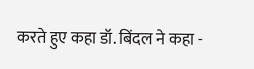करते हुए कहा डॉ. बिंदल ने कहा -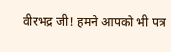वीरभद्र जी! हमने आपको भी पत्र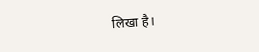लिखा है।